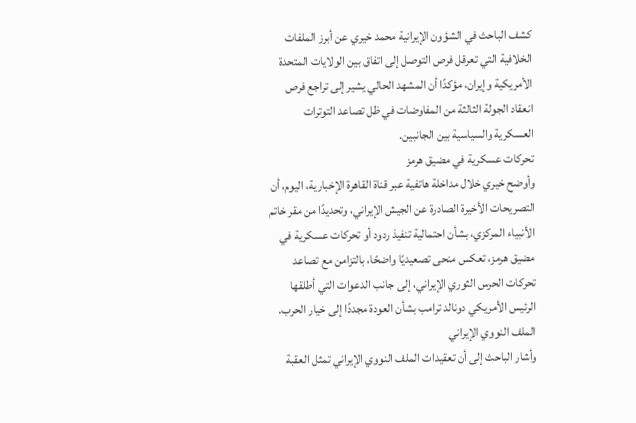كشف الباحث في الشؤون الإيرانية محمد خيري عن أبرز الملفات الخلافية التي تعرقل فرص التوصل إلى اتفاق بين الولايات المتحدة الأمريكية وإيران، مؤكدًا أن المشهد الحالي يشير إلى تراجع فرص انعقاد الجولة الثالثة من المفاوضات في ظل تصاعد التوترات العسكرية والسياسية بين الجانبين.
تحركات عسكرية في مضيق هرمز
وأوضح خيري خلال مداخلة هاتفية عبر قناة القاهرة الإخبارية، اليوم، أن التصريحات الأخيرة الصادرة عن الجيش الإيراني، وتحديدًا من مقر خاتم الأنبياء المركزي، بشأن احتمالية تنفيذ ردود أو تحركات عسكرية في مضيق هرمز، تعكس منحى تصعيديًا واضحًا، بالتزامن مع تصاعد تحركات الحرس الثوري الإيراني، إلى جانب الدعوات التي أطلقها الرئيس الأمريكي دونالد ترامب بشأن العودة مجددًا إلى خيار الحرب.
الملف النووي الإيراني
وأشار الباحث إلى أن تعقيدات الملف النووي الإيراني تمثل العقبة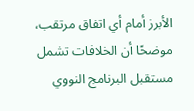الأبرز أمام أي اتفاق مرتقب، موضحًا أن الخلافات تشمل مستقبل البرنامج النووي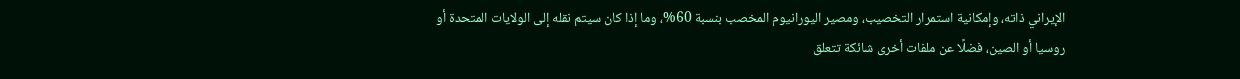الإيراني ذاته، وإمكانية استمرار التخصيب، ومصير اليورانيوم المخصب بنسبة 60%، وما إذا كان سيتم نقله إلى الولايات المتحدة أو روسيا أو الصين، فضلًا عن ملفات أخرى شائكة تتعلق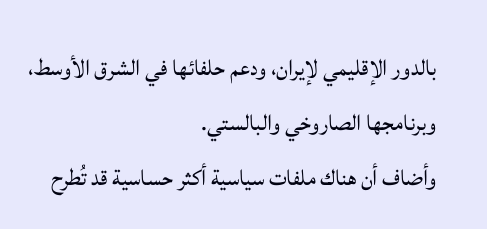بالدور الإقليمي لإيران، ودعم حلفائها في الشرق الأوسط، وبرنامجها الصاروخي والبالستي.
وأضاف أن هناك ملفات سياسية أكثر حساسية قد تُطرح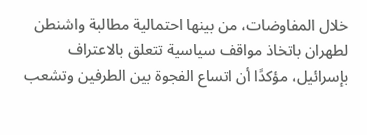خلال المفاوضات، من بينها احتمالية مطالبة واشنطن لطهران باتخاذ مواقف سياسية تتعلق بالاعتراف بإسرائيل، مؤكدًا أن اتساع الفجوة بين الطرفين وتشعب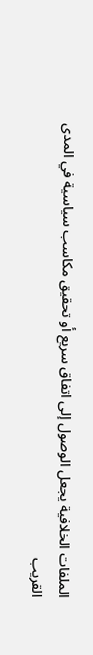الملفات الخلافية يجعل الوصول إلى اتفاق سريع أو تحقيق مكاسب سياسية في المدى القريب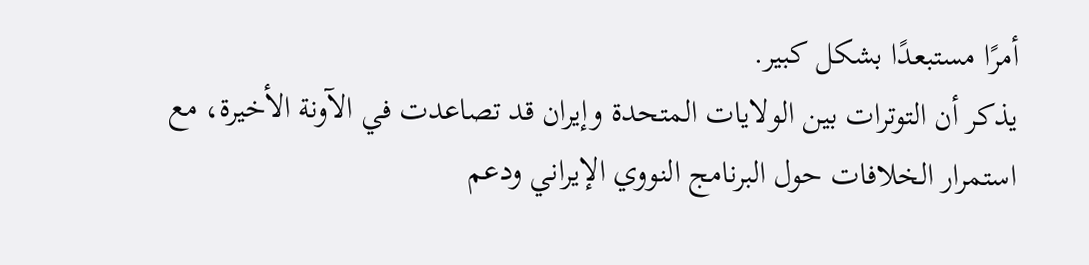أمرًا مستبعدًا بشكل كبير.
يذكر أن التوترات بين الولايات المتحدة وإيران قد تصاعدت في الآونة الأخيرة، مع استمرار الخلافات حول البرنامج النووي الإيراني ودعم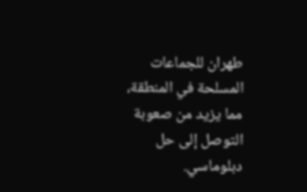طهران للجماعات المسلحة في المنطقة، مما يزيد من صعوبة التوصل إلى حل دبلوماسي.